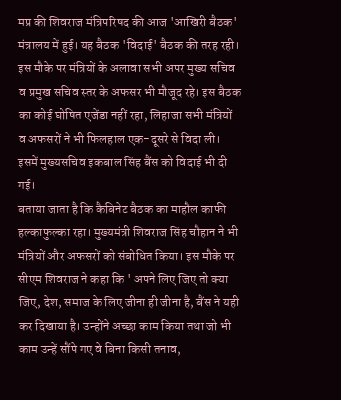मप्र की शिवराज मंत्रिपरिषद की आज 'आखिरी बैठक' मंत्रालय में हुई। यह बैठक 'विदाई' बैठक की तरह रही। इस मौके पर मंत्रियों के अलावा सभी अपर मुख्य सचिव व प्रमुख सचिव स्तर के अफसर भी मौजूद रहे। इस बैठक का कोई घोषित एजेंडा नहीं रहा, लिहाजा सभी मंत्रियों व अफसरों ने भी फिलहाल एक-दूसरे से विदा ली। इसमें मुख्यसचिव इकबाल सिंह बैंस को विदाई भी दी गई।
बताया जाता है कि कैबिनेट बैठक का माहौल काफी हल्काफुल्का रहा। मुख्यमंत्री शिवराज सिंह चौहान ने भी मंत्रियों और अफसरों को संबोधित किया। इस मौके पर सीएम शिवराज ने कहा कि ' अपने लिए जिए तो क्या जिए, देश, समाज के लिए जीना ही जीना है, बैंस ने यही कर दिखाया है। उन्होंने अच्छा काम किया तथा जो भी काम उन्हें सौंपे गए वे बिना किसी तनाव,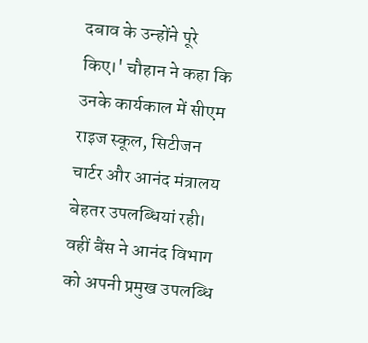दबाव के उन्होंने पूरे किए।' चौहान ने कहा कि उनके कार्यकाल में सीएम राइज स्कूल, सिटीजन चार्टर और आनंद मंत्रालय बेहतर उपलब्धियां रही।
वहीं बैंस ने आनंद विभाग को अपनी प्रमुख उपलब्धि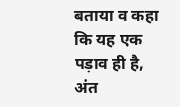बताया व कहा कि यह एक पड़ाव ही है, अंत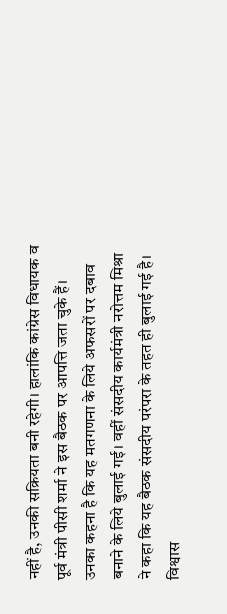नहीं है, उनकी सक्रियता बनी रहेगी। हालांकि कांग्रेस विधायक व पूर्व मंत्री पीसी शर्मा ने इस बैठक पर आपत्ति जता चुके हैं। उनका कहना है कि यह मतगणना के लिये अफसरों पर दबाव बनाने के लिये बुलाई गई। वहीं संसदीय कार्यमंत्री नरोत्तम मिश्रा ने कहा कि यह बैठक संसदीय परंपरा के तहत ही बुलाई गई है। विश्वास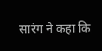सारंग ने कहा कि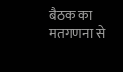बैठक का मतगणना से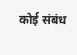कोई संबंध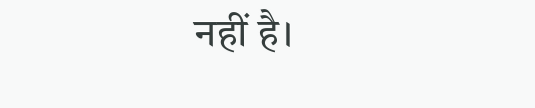नहीं है।